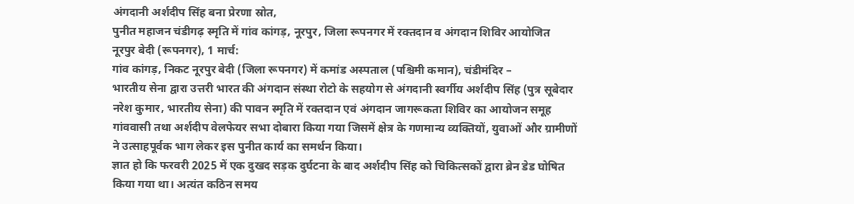अंगदानी अर्शदीप सिंह बना प्रेरणा स्रोत,
पुनीत महाजन चंडीगढ़ स्मृति में गांव कांगड़, नूरपुर, जिला रूपनगर में रक्तदान व अंगदान शिविर आयोजित
नूरपुर बेदी (रूपनगर), 1 मार्च:
गांव कांगड़, निकट नूरपुर बेदी (जिला रूपनगर) में कमांड अस्पताल (पश्चिमी कमान), चंडीमंदिर –
भारतीय सेना द्वारा उत्तरी भारत की अंगदान संस्था रोटो के सहयोग से अंगदानी स्वर्गीय अर्शदीप सिंह (पुत्र सूबेदार नरेश कुमार, भारतीय सेना) की पावन स्मृति में रक्तदान एवं अंगदान जागरूकता शिविर का आयोजन समूह गांववासी तथा अर्शदीप वेलफेयर सभा दोबारा किया गया जिसमें क्षेत्र के गणमान्य व्यक्तियों, युवाओं और ग्रामीणों ने उत्साहपूर्वक भाग लेकर इस पुनीत कार्य का समर्थन किया।
ज्ञात हो कि फरवरी 2025 में एक दुखद सड़क दुर्घटना के बाद अर्शदीप सिंह को चिकित्सकों द्वारा ब्रेन डेड घोषित किया गया था। अत्यंत कठिन समय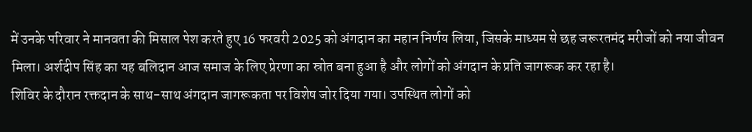में उनके परिवार ने मानवता की मिसाल पेश करते हुए 16 फरवरी 2025 को अंगदान का महान निर्णय लिया, जिसके माध्यम से छह जरूरतमंद मरीजों को नया जीवन मिला। अर्शदीप सिंह का यह बलिदान आज समाज के लिए प्रेरणा का स्रोत बना हुआ है और लोगों को अंगदान के प्रति जागरूक कर रहा है।
शिविर के दौरान रक्तदान के साथ-साथ अंगदान जागरूकता पर विशेष जोर दिया गया। उपस्थित लोगों को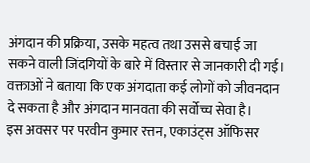अंगदान की प्रक्रिया, उसके महत्व तथा उससे बचाई जा सकने वाली जिंदगियों के बारे में विस्तार से जानकारी दी गई। वक्ताओं ने बताया कि एक अंगदाता कई लोगों को जीवनदान दे सकता है और अंगदान मानवता की सर्वोच्च सेवा है।
इस अवसर पर परवीन कुमार रत्तन, एकाउंट्स ऑफिसर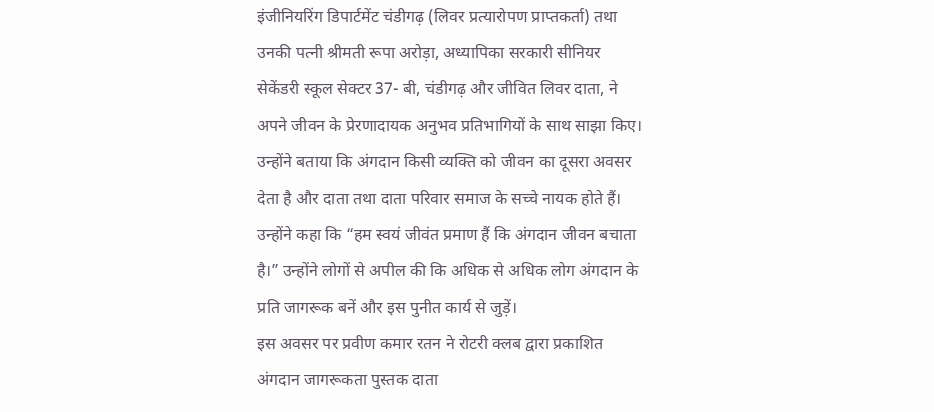इंजीनियरिंग डिपार्टमेंट चंडीगढ़ (लिवर प्रत्यारोपण प्राप्तकर्ता) तथा उनकी पत्नी श्रीमती रूपा अरोड़ा, अध्यापिका सरकारी सीनियर सेकेंडरी स्कूल सेक्टर 37- बी, चंडीगढ़ और जीवित लिवर दाता, ने अपने जीवन के प्रेरणादायक अनुभव प्रतिभागियों के साथ साझा किए। उन्होंने बताया कि अंगदान किसी व्यक्ति को जीवन का दूसरा अवसर देता है और दाता तथा दाता परिवार समाज के सच्चे नायक होते हैं। उन्होंने कहा कि “हम स्वयं जीवंत प्रमाण हैं कि अंगदान जीवन बचाता है।” उन्होंने लोगों से अपील की कि अधिक से अधिक लोग अंगदान के प्रति जागरूक बनें और इस पुनीत कार्य से जुड़ें।
इस अवसर पर प्रवीण कमार रतन ने रोटरी क्लब द्वारा प्रकाशित अंगदान जागरूकता पुस्तक दाता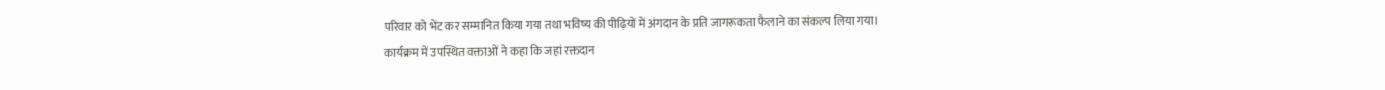परिवार को भेंट कर सम्मानित किया गया तथा भविष्य की पीढ़ियों में अंगदान के प्रति जागरूकता फैलाने का संकल्प लिया गया।
कार्यक्रम में उपस्थित वक्ताओं ने कहा कि जहां रक्तदान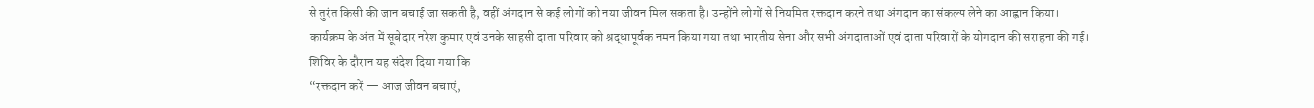से तुरंत किसी की जान बचाई जा सकती है, वहीं अंगदान से कई लोगों को नया जीवन मिल सकता है। उन्होंने लोगों से नियमित रक्तदान करने तथा अंगदान का संकल्प लेने का आह्वान किया।
कार्यक्रम के अंत में सूबेदार नरेश कुमार एवं उनके साहसी दाता परिवार को श्रद्धापूर्वक नमन किया गया तथा भारतीय सेना और सभी अंगदाताओं एवं दाता परिवारों के योगदान की सराहना की गई।
शिविर के दौरान यह संदेश दिया गया कि
“रक्तदान करें — आज जीवन बचाएं,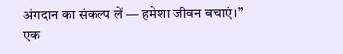अंगदान का संकल्प लें — हमेशा जीवन बचाएं।”
एक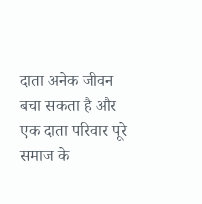दाता अनेक जीवन बचा सकता है और एक दाता परिवार पूरे समाज के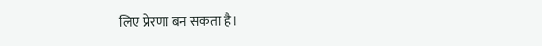लिए प्रेरणा बन सकता है।